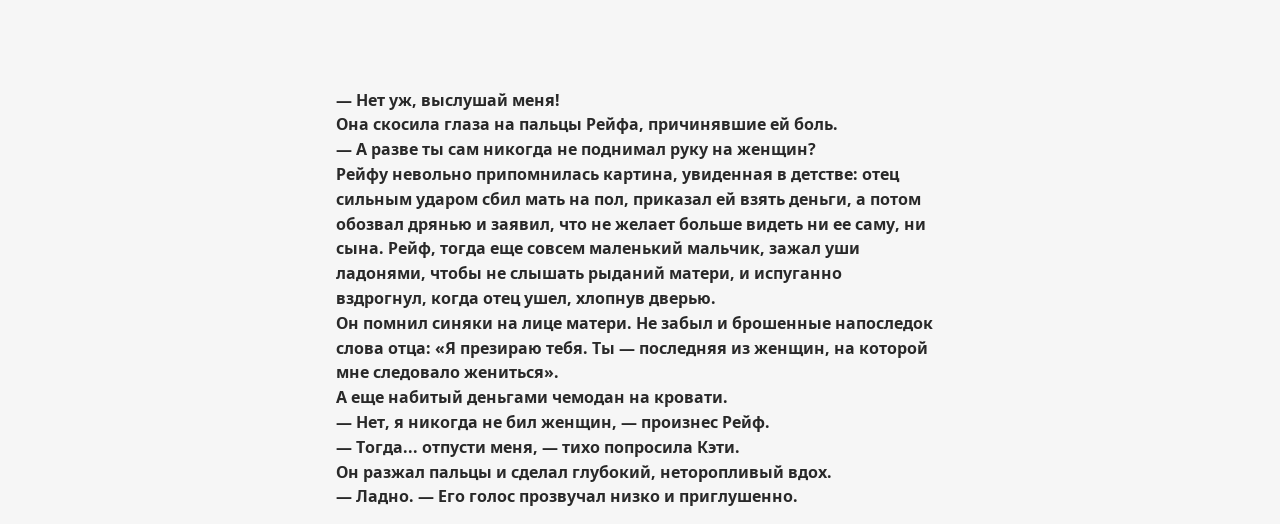— Нет уж, выслушай меня!
Она скосила глаза на пальцы Рейфа, причинявшие ей боль.
— А разве ты сам никогда не поднимал руку на женщин?
Рейфу невольно припомнилась картина, увиденная в детстве: отец сильным ударом сбил мать на пол, приказал ей взять деньги, а потом обозвал дрянью и заявил, что не желает больше видеть ни ее саму, ни сына. Рейф, тогда еще совсем маленький мальчик, зажал уши ладонями, чтобы не слышать рыданий матери, и испуганно вздрогнул, когда отец ушел, хлопнув дверью.
Он помнил синяки на лице матери. Не забыл и брошенные напоследок слова отца: «Я презираю тебя. Ты — последняя из женщин, на которой мне следовало жениться».
А еще набитый деньгами чемодан на кровати.
— Нет, я никогда не бил женщин, — произнес Рейф.
— Тогда... отпусти меня, — тихо попросила Кэти.
Он разжал пальцы и сделал глубокий, неторопливый вдох.
— Ладно. — Его голос прозвучал низко и приглушенно.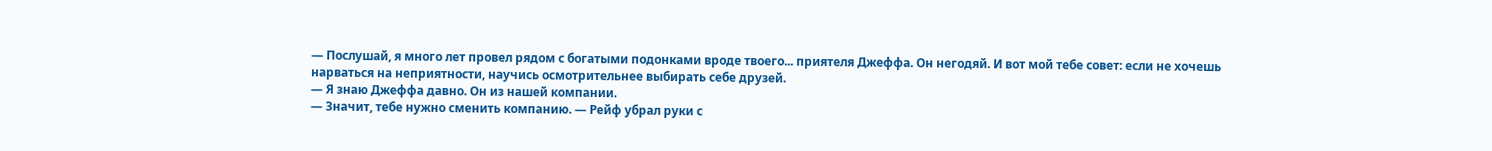— Послушай, я много лет провел рядом с богатыми подонками вроде твоего... приятеля Джеффа. Он негодяй. И вот мой тебе совет: если не хочешь нарваться на неприятности, научись осмотрительнее выбирать себе друзей.
— Я знаю Джеффа давно. Он из нашей компании.
— Значит, тебе нужно сменить компанию. — Рейф убрал руки с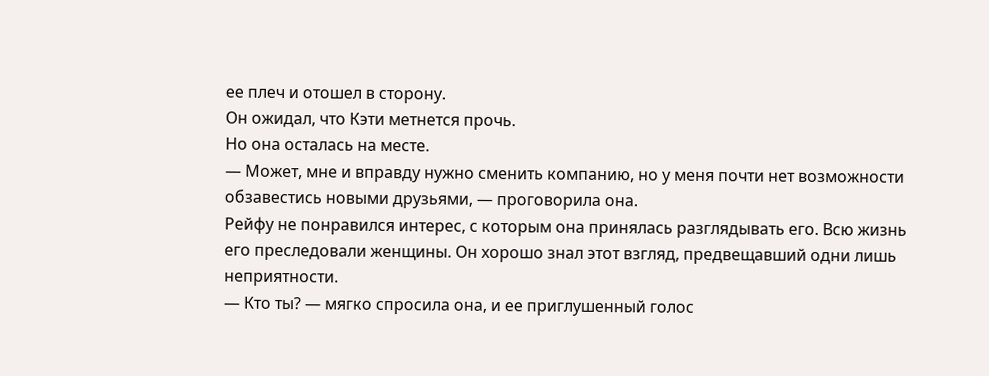ее плеч и отошел в сторону.
Он ожидал, что Кэти метнется прочь.
Но она осталась на месте.
— Может, мне и вправду нужно сменить компанию, но у меня почти нет возможности обзавестись новыми друзьями, — проговорила она.
Рейфу не понравился интерес, с которым она принялась разглядывать его. Всю жизнь его преследовали женщины. Он хорошо знал этот взгляд, предвещавший одни лишь неприятности.
— Кто ты? — мягко спросила она, и ее приглушенный голос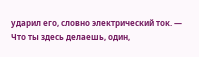ударил его, словно электрический ток. — Что ты здесь делаешь, один,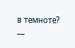в темноте?
—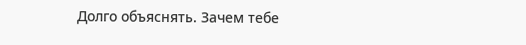Долго объяснять. Зачем тебе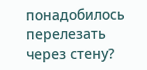понадобилось перелезать через стену?